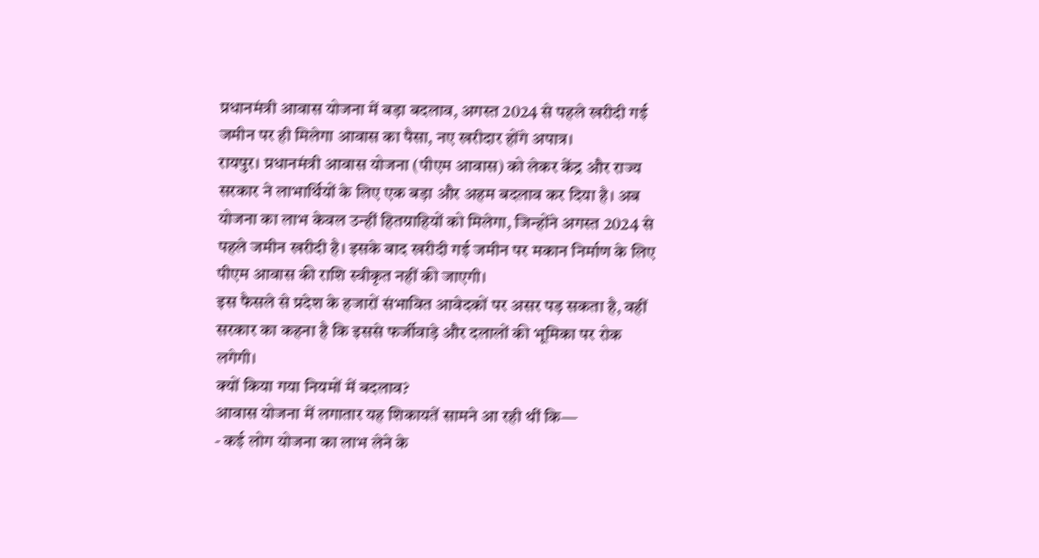प्रधानमंत्री आवास योजना में बड़ा बदलाव, अगस्त 2024 से पहले खरीदी गई जमीन पर ही मिलेगा आवास का पैसा, नए खरीदार होंगे अपात्र।
रायपुर। प्रधानमंत्री आवास योजना (पीएम आवास) को लेकर केंद्र और राज्य सरकार ने लाभार्थियों के लिए एक बड़ा और अहम बदलाव कर दिया है। अब योजना का लाभ केवल उन्हीं हितग्राहियों को मिलेगा, जिन्होंने अगस्त 2024 से पहले जमीन खरीदी है। इसके बाद खरीदी गई जमीन पर मकान निर्माण के लिए पीएम आवास की राशि स्वीकृत नहीं की जाएगी।
इस फैसले से प्रदेश के हजारों संभावित आवेदकों पर असर पड़ सकता है, वहीं सरकार का कहना है कि इससे फर्जीवाड़े और दलालों की भूमिका पर रोक लगेगी।
क्यों किया गया नियमों में बदलाव?
आवास योजना में लगातार यह शिकायतें सामने आ रही थीं कि—
- कई लोग योजना का लाभ लेने के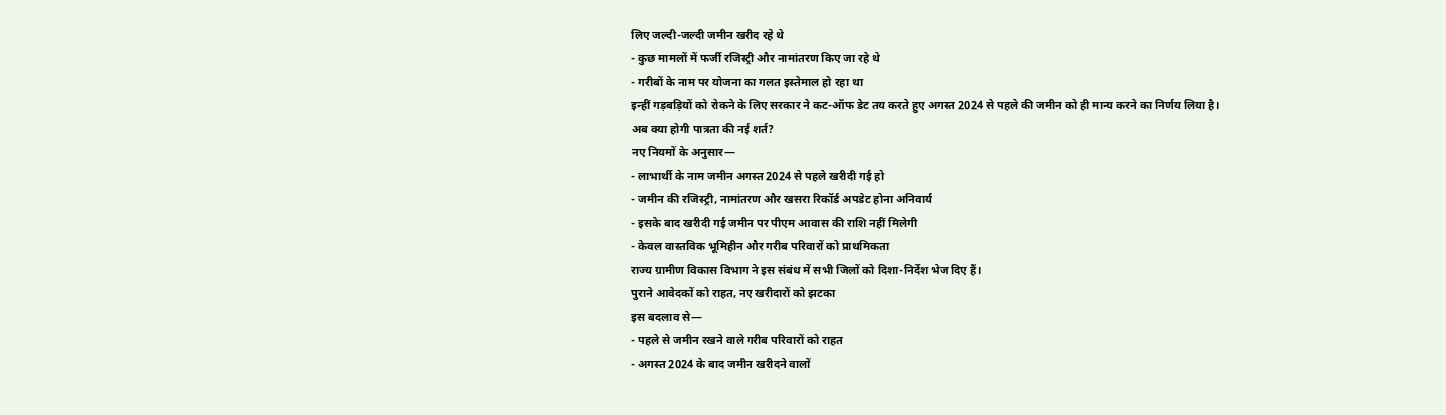लिए जल्दी-जल्दी जमीन खरीद रहे थे
- कुछ मामलों में फर्जी रजिस्ट्री और नामांतरण किए जा रहे थे
- गरीबों के नाम पर योजना का गलत इस्तेमाल हो रहा था
इन्हीं गड़बड़ियों को रोकने के लिए सरकार ने कट-ऑफ डेट तय करते हुए अगस्त 2024 से पहले की जमीन को ही मान्य करने का निर्णय लिया है।
अब क्या होगी पात्रता की नई शर्त?
नए नियमों के अनुसार—
- लाभार्थी के नाम जमीन अगस्त 2024 से पहले खरीदी गई हो
- जमीन की रजिस्ट्री, नामांतरण और खसरा रिकॉर्ड अपडेट होना अनिवार्य
- इसके बाद खरीदी गई जमीन पर पीएम आवास की राशि नहीं मिलेगी
- केवल वास्तविक भूमिहीन और गरीब परिवारों को प्राथमिकता
राज्य ग्रामीण विकास विभाग ने इस संबंध में सभी जिलों को दिशा-निर्देश भेज दिए हैं।
पुराने आवेदकों को राहत, नए खरीदारों को झटका
इस बदलाव से—
- पहले से जमीन रखने वाले गरीब परिवारों को राहत
- अगस्त 2024 के बाद जमीन खरीदने वालों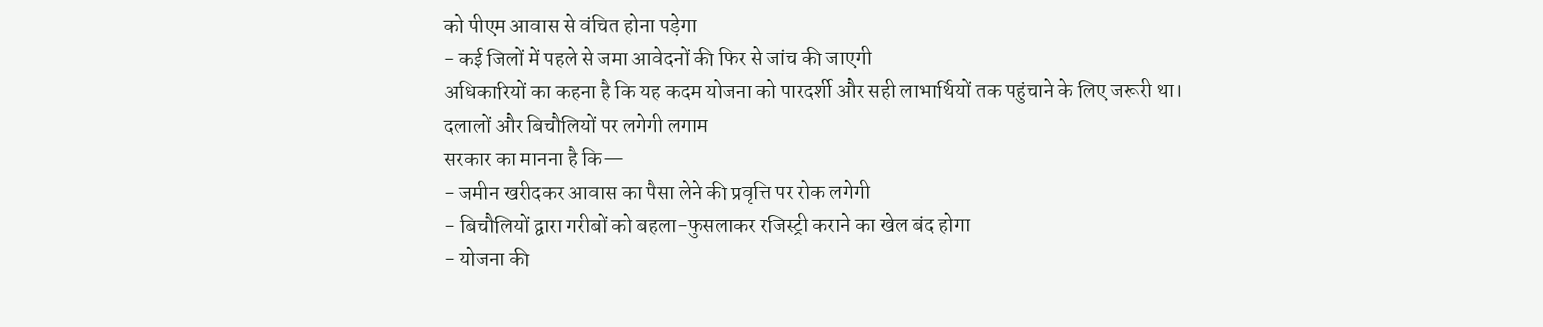को पीएम आवास से वंचित होना पड़ेगा
- कई जिलों में पहले से जमा आवेदनों की फिर से जांच की जाएगी
अधिकारियों का कहना है कि यह कदम योजना को पारदर्शी और सही लाभार्थियों तक पहुंचाने के लिए जरूरी था।
दलालों और बिचौलियों पर लगेगी लगाम
सरकार का मानना है कि—
- जमीन खरीदकर आवास का पैसा लेने की प्रवृत्ति पर रोक लगेगी
- बिचौलियों द्वारा गरीबों को बहला-फुसलाकर रजिस्ट्री कराने का खेल बंद होगा
- योजना की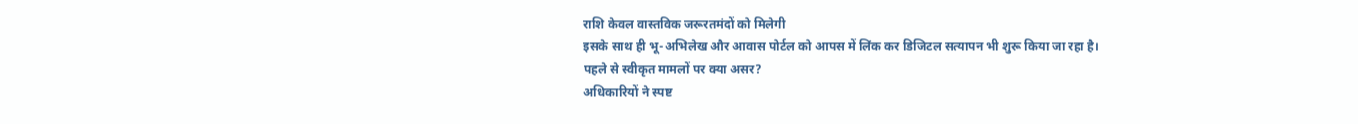राशि केवल वास्तविक जरूरतमंदों को मिलेगी
इसके साथ ही भू-अभिलेख और आवास पोर्टल को आपस में लिंक कर डिजिटल सत्यापन भी शुरू किया जा रहा है।
पहले से स्वीकृत मामलों पर क्या असर?
अधिकारियों ने स्पष्ट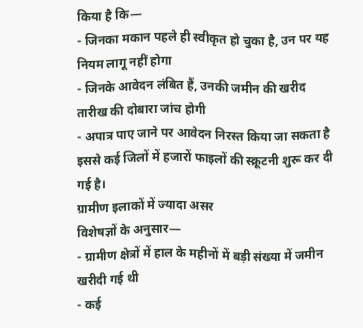किया है कि—
- जिनका मकान पहले ही स्वीकृत हो चुका है, उन पर यह नियम लागू नहीं होगा
- जिनके आवेदन लंबित हैं, उनकी जमीन की खरीद तारीख की दोबारा जांच होगी
- अपात्र पाए जाने पर आवेदन निरस्त किया जा सकता है
इससे कई जिलों में हजारों फाइलों की स्क्रूटनी शुरू कर दी गई है।
ग्रामीण इलाकों में ज्यादा असर
विशेषज्ञों के अनुसार—
- ग्रामीण क्षेत्रों में हाल के महीनों में बड़ी संख्या में जमीन खरीदी गई थी
- कई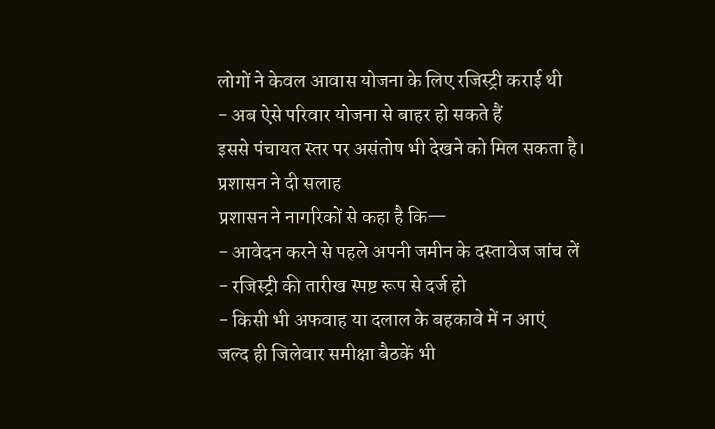लोगों ने केवल आवास योजना के लिए रजिस्ट्री कराई थी
- अब ऐसे परिवार योजना से बाहर हो सकते हैं
इससे पंचायत स्तर पर असंतोष भी देखने को मिल सकता है।
प्रशासन ने दी सलाह
प्रशासन ने नागरिकों से कहा है कि—
- आवेदन करने से पहले अपनी जमीन के दस्तावेज जांच लें
- रजिस्ट्री की तारीख स्पष्ट रूप से दर्ज हो
- किसी भी अफवाह या दलाल के बहकावे में न आएं
जल्द ही जिलेवार समीक्षा बैठकें भी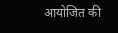आयोजित की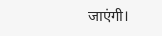जाएंगी।